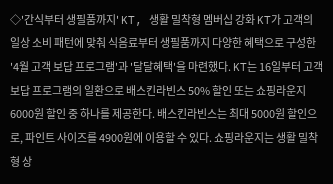◇'간식부터 생필품까지' KT, 생활 밀착형 멤버십 강화 KT가 고객의 일상 소비 패턴에 맞춰 식음료부터 생필품까지 다양한 혜택으로 구성한 '4월 고객 보답 프로그램'과 '달달혜택'을 마련했다. KT는 16일부터 고객 보답 프로그램의 일환으로 배스킨라빈스 50% 할인 또는 쇼핑라운지 6000원 할인 중 하나를 제공한다. 배스킨라빈스는 최대 5000원 할인으로, 파인트 사이즈를 4900원에 이용할 수 있다. 쇼핑라운지는 생활 밀착형 상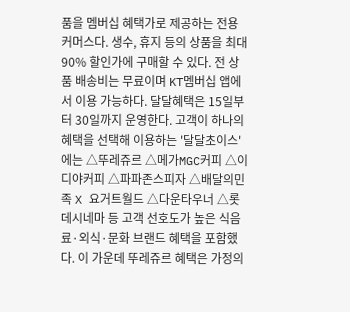품을 멤버십 혜택가로 제공하는 전용 커머스다. 생수, 휴지 등의 상품을 최대 90% 할인가에 구매할 수 있다. 전 상품 배송비는 무료이며 KT멤버십 앱에서 이용 가능하다. 달달혜택은 15일부터 30일까지 운영한다. 고객이 하나의 혜택을 선택해 이용하는 '달달초이스'에는 △뚜레쥬르 △메가MGC커피 △이디야커피 △파파존스피자 △배달의민족 X 요거트월드 △다운타우너 △롯데시네마 등 고객 선호도가 높은 식음료·외식·문화 브랜드 혜택을 포함했다. 이 가운데 뚜레쥬르 혜택은 가정의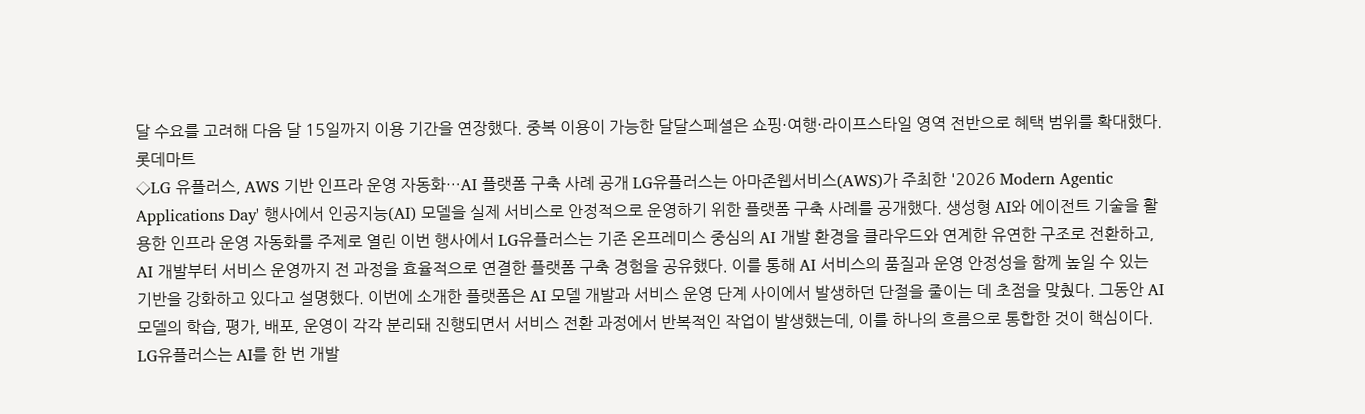달 수요를 고려해 다음 달 15일까지 이용 기간을 연장했다. 중복 이용이 가능한 달달스페셜은 쇼핑·여행·라이프스타일 영역 전반으로 혜택 범위를 확대했다. 롯데마트
◇LG 유플러스, AWS 기반 인프라 운영 자동화…AI 플랫폼 구축 사례 공개 LG유플러스는 아마존웹서비스(AWS)가 주최한 '2026 Modern Agentic Applications Day' 행사에서 인공지능(AI) 모델을 실제 서비스로 안정적으로 운영하기 위한 플랫폼 구축 사례를 공개했다. 생성형 AI와 에이전트 기술을 활용한 인프라 운영 자동화를 주제로 열린 이번 행사에서 LG유플러스는 기존 온프레미스 중심의 AI 개발 환경을 클라우드와 연계한 유연한 구조로 전환하고, AI 개발부터 서비스 운영까지 전 과정을 효율적으로 연결한 플랫폼 구축 경험을 공유했다. 이를 통해 AI 서비스의 품질과 운영 안정성을 함께 높일 수 있는 기반을 강화하고 있다고 설명했다. 이번에 소개한 플랫폼은 AI 모델 개발과 서비스 운영 단계 사이에서 발생하던 단절을 줄이는 데 초점을 맞췄다. 그동안 AI 모델의 학습, 평가, 배포, 운영이 각각 분리돼 진행되면서 서비스 전환 과정에서 반복적인 작업이 발생했는데, 이를 하나의 흐름으로 통합한 것이 핵심이다. LG유플러스는 AI를 한 번 개발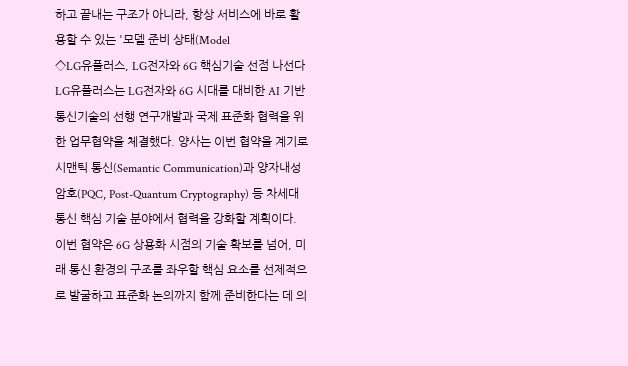하고 끝내는 구조가 아니라, 항상 서비스에 바로 활용할 수 있는 '모델 준비 상태(Model
◇LG유플러스, LG전자와 6G 핵심기술 선점 나선다 LG유플러스는 LG전자와 6G 시대를 대비한 AI 기반 통신기술의 선행 연구개발과 국제 표준화 협력을 위한 업무협약을 체결했다. 양사는 이번 협약을 계기로 시맨틱 통신(Semantic Communication)과 양자내성암호(PQC, Post-Quantum Cryptography) 등 차세대 통신 핵심 기술 분야에서 협력을 강화할 계획이다. 이번 협약은 6G 상용화 시점의 기술 확보를 넘어, 미래 통신 환경의 구조를 좌우할 핵심 요소를 선제적으로 발굴하고 표준화 논의까지 함께 준비한다는 데 의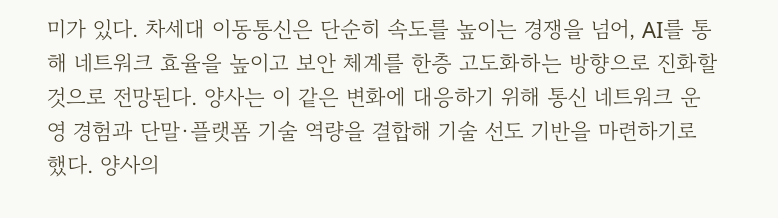미가 있다. 차세대 이동통신은 단순히 속도를 높이는 경쟁을 넘어, AI를 통해 네트워크 효율을 높이고 보안 체계를 한층 고도화하는 방향으로 진화할 것으로 전망된다. 양사는 이 같은 변화에 대응하기 위해 통신 네트워크 운영 경험과 단말·플랫폼 기술 역량을 결합해 기술 선도 기반을 마련하기로 했다. 양사의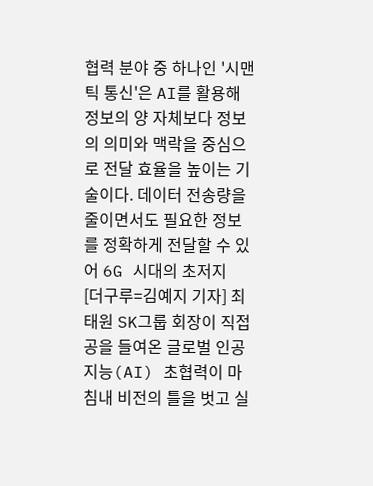협력 분야 중 하나인 '시맨틱 통신'은 AI를 활용해 정보의 양 자체보다 정보의 의미와 맥락을 중심으로 전달 효율을 높이는 기술이다. 데이터 전송량을 줄이면서도 필요한 정보를 정확하게 전달할 수 있어 6G 시대의 초저지
[더구루=김예지 기자] 최태원 SK그룹 회장이 직접 공을 들여온 글로벌 인공지능(AI) 초협력이 마침내 비전의 틀을 벗고 실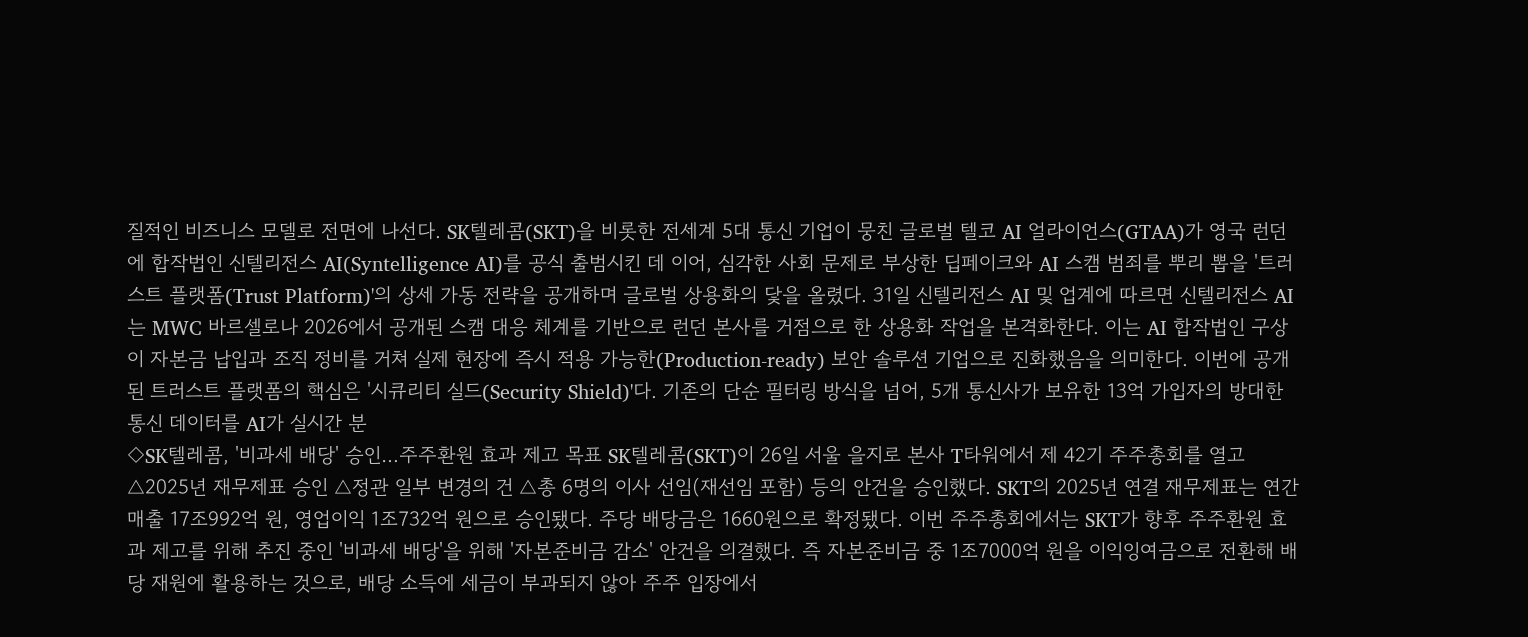질적인 비즈니스 모델로 전면에 나선다. SK텔레콤(SKT)을 비롯한 전세계 5대 통신 기업이 뭉친 글로벌 텔코 AI 얼라이언스(GTAA)가 영국 런던에 합작법인 신텔리전스 AI(Syntelligence AI)를 공식 출범시킨 데 이어, 심각한 사회 문제로 부상한 딥페이크와 AI 스캠 범죄를 뿌리 뽑을 '트러스트 플랫폼(Trust Platform)'의 상세 가동 전략을 공개하며 글로벌 상용화의 닻을 올렸다. 31일 신텔리전스 AI 및 업계에 따르면 신텔리전스 AI는 MWC 바르셀로나 2026에서 공개된 스캠 대응 체계를 기반으로 런던 본사를 거점으로 한 상용화 작업을 본격화한다. 이는 AI 합작법인 구상이 자본금 납입과 조직 정비를 거쳐 실제 현장에 즉시 적용 가능한(Production-ready) 보안 솔루션 기업으로 진화했음을 의미한다. 이번에 공개된 트러스트 플랫폼의 핵심은 '시큐리티 실드(Security Shield)'다. 기존의 단순 필터링 방식을 넘어, 5개 통신사가 보유한 13억 가입자의 방대한 통신 데이터를 AI가 실시간 분
◇SK텔레콤, '비과세 배당' 승인…주주환원 효과 제고 목표 SK텔레콤(SKT)이 26일 서울 을지로 본사 T타워에서 제 42기 주주총회를 열고 △2025년 재무제표 승인 △정관 일부 변경의 건 △총 6명의 이사 선임(재선임 포함) 등의 안건을 승인했다. SKT의 2025년 연결 재무제표는 연간 매출 17조992억 원, 영업이익 1조732억 원으로 승인됐다. 주당 배당금은 1660원으로 확정됐다. 이번 주주총회에서는 SKT가 향후 주주환원 효과 제고를 위해 추진 중인 '비과세 배당'을 위해 '자본준비금 감소' 안건을 의결했다. 즉 자본준비금 중 1조7000억 원을 이익잉여금으로 전환해 배당 재원에 활용하는 것으로, 배당 소득에 세금이 부과되지 않아 주주 입장에서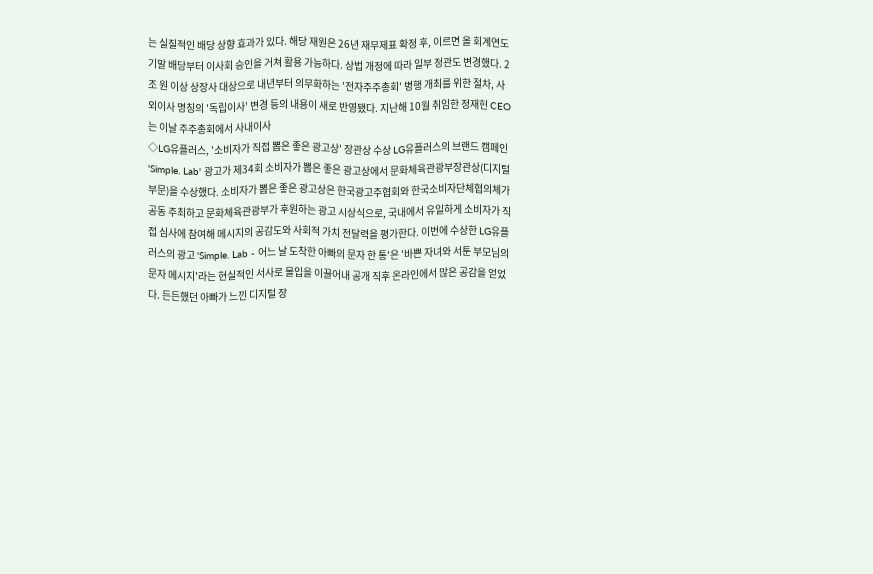는 실질적인 배당 상향 효과가 있다. 해당 재원은 26년 재무제표 확정 후, 이르면 올 회계연도 기말 배당부터 이사회 승인을 거쳐 활용 가능하다. 상법 개정에 따라 일부 정관도 변경했다. 2조 원 이상 상장사 대상으로 내년부터 의무화하는 '전자주주총회' 병행 개최를 위한 절차, 사외이사 명칭의 '독립이사' 변경 등의 내용이 새로 반영됐다. 지난해 10월 취임한 정재헌 CEO는 이날 주주총회에서 사내이사
◇LG유플러스, '소비자가 직접 뽑은 좋은 광고상' 장관상 수상 LG유플러스의 브랜드 캠페인 'Simple. Lab' 광고가 제34회 소비자가 뽑은 좋은 광고상에서 문화체육관광부장관상(디지털 부문)을 수상했다. 소비자가 뽑은 좋은 광고상은 한국광고주협회와 한국소비자단체협의체가 공동 주최하고 문화체육관광부가 후원하는 광고 시상식으로, 국내에서 유일하게 소비자가 직접 심사에 참여해 메시지의 공감도와 사회적 가치 전달력을 평가한다. 이번에 수상한 LG유플러스의 광고 'Simple. Lab - 어느 날 도착한 아빠의 문자 한 통'은 '바쁜 자녀와 서툰 부모님의 문자 메시지'라는 현실적인 서사로 몰입을 이끌어내 공개 직후 온라인에서 많은 공감을 얻었다. 든든했던 아빠가 느낀 디지털 장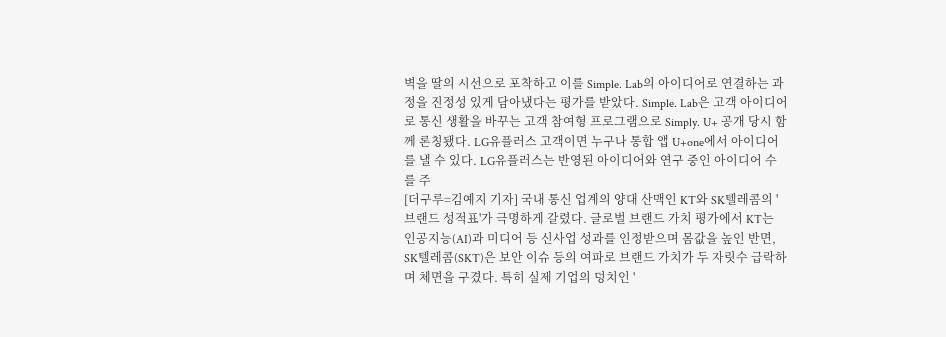벽을 딸의 시선으로 포착하고 이를 Simple. Lab의 아이디어로 연결하는 과정을 진정성 있게 담아냈다는 평가를 받았다. Simple. Lab은 고객 아이디어로 통신 생활을 바꾸는 고객 참여형 프로그램으로 Simply. U+ 공개 당시 함께 론칭됐다. LG유플러스 고객이면 누구나 통합 앱 U+one에서 아이디어를 낼 수 있다. LG유플러스는 반영된 아이디어와 연구 중인 아이디어 수를 주
[더구루=김예지 기자] 국내 통신 업계의 양대 산맥인 KT와 SK텔레콤의 '브랜드 성적표'가 극명하게 갈렸다. 글로벌 브랜드 가치 평가에서 KT는 인공지능(AI)과 미디어 등 신사업 성과를 인정받으며 몸값을 높인 반면, SK텔레콤(SKT)은 보안 이슈 등의 여파로 브랜드 가치가 두 자릿수 급락하며 체면을 구겼다. 특히 실제 기업의 덩치인 '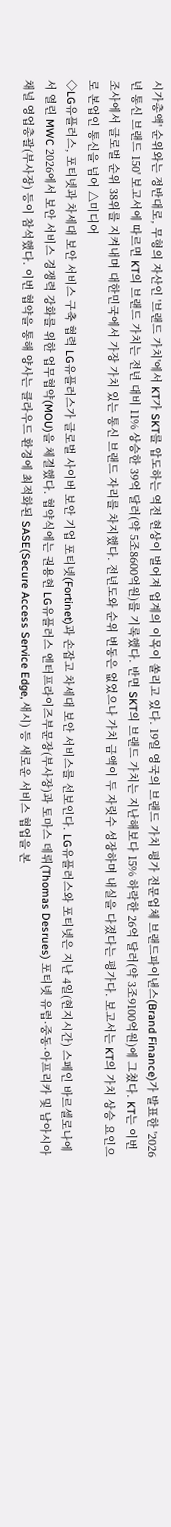시가총액' 순위와는 정반대로, 무형의 자산인 '브랜드 가치'에서 KT가 SKT를 압도하는 역전 현상이 벌어져 업계의 이목이 쏠리고 있다. 19일 영국의 브랜드 가치 평가 전문업체 브랜드파이낸스(Brand Finance)가 발표한 '2026년 통신 브랜드 150' 보고서에 따르면 KT의 브랜드 가치는 전년 대비 11% 상승한 39억 달러(약 5조8600억원)를 기록했다. 반면 SKT의 브랜드 가치는 지난해보다 15% 하락한 26억 달러(약 3조9100억원)에 그쳤다. KT는 이번 조사에서 글로벌 순위 38위를 지켜내며 대한민국에서 가장 가치 있는 통신 브랜드 자리를 차지했다. 전년도와 순위 변동은 없었으나 가치 금액이 두 자릿수 성장하며 내실을 다졌다는 평가다. 보고서는 KT의 가치 상승 요인으로 본업인 통신을 넘어 △미디어
◇LG유플러스, 포티넷과 차세대 보안 서비스 구축 협력 LG유플러스가 글로벌 사이버 보안 기업 포티넷(Fortinet)과 손잡고 차세대 보안 서비스를 선보인다. LG유플러스와 포티넷은 지난 4일(현지시간) 스페인 바르셀로나에서 열린 MWC 2026에서 보안 서비스 경쟁력 강화를 위한 업무협약(MOU)을 체결했다. 협약식에는 권용현 LG유플러스 엔터프라이즈부문장(부사장)과 토마스 데뤼(Thomas Desrues) 포티넷 유럽·중동·아프리카 및 남아시아 채널 영업총괄(부사장) 등이 참석했다. 이번 협약을 통해 양사는 클라우드 환경에 최적화된 SASE(Secure Access Service Edge, 새시) 등 새로운 서비스 협업을 본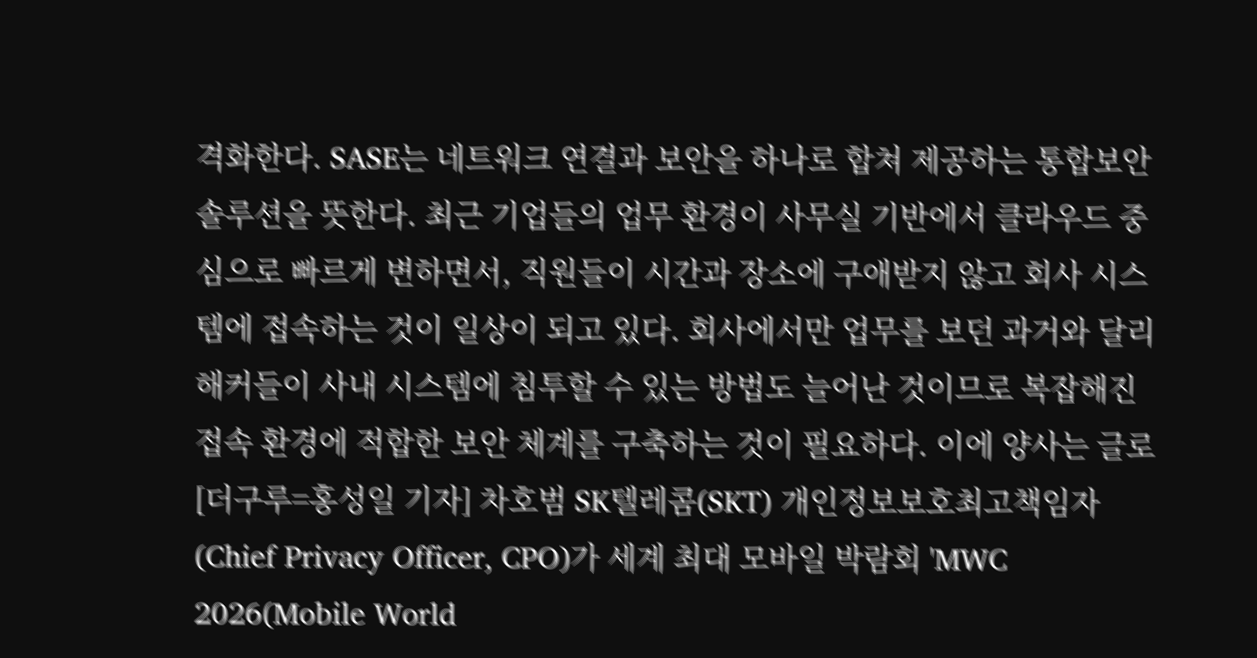격화한다. SASE는 네트워크 연결과 보안을 하나로 합쳐 제공하는 통합보안솔루션을 뜻한다. 최근 기업들의 업무 환경이 사무실 기반에서 클라우드 중심으로 빠르게 변하면서, 직원들이 시간과 장소에 구애받지 않고 회사 시스템에 접속하는 것이 일상이 되고 있다. 회사에서만 업무를 보던 과거와 달리 해커들이 사내 시스템에 침투할 수 있는 방법도 늘어난 것이므로 복잡해진 접속 환경에 적합한 보안 체계를 구축하는 것이 필요하다. 이에 양사는 글로
[더구루=홍성일 기자] 차호범 SK텔레콤(SKT) 개인정보보호최고책임자(Chief Privacy Officer, CPO)가 세계 최대 모바일 박람회 'MWC 2026(Mobile World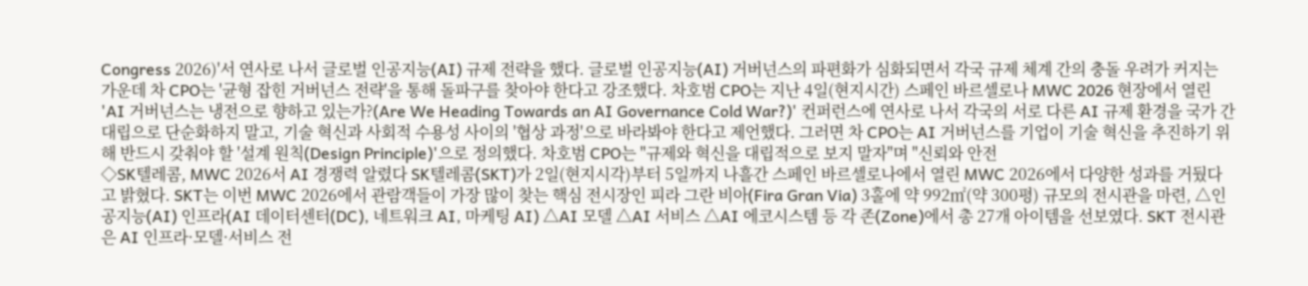Congress 2026)'서 연사로 나서 글로벌 인공지능(AI) 규제 전략을 했다. 글로벌 인공지능(AI) 거버넌스의 파편화가 심화되면서 각국 규제 체계 간의 충돌 우려가 커지는 가운데 차 CPO는 '균형 잡힌 거버넌스 전략'을 통해 돌파구를 찾아야 한다고 강조했다. 차호범 CPO는 지난 4일(현지시간) 스페인 바르셀로나 MWC 2026 현장에서 열린 'AI 거버넌스는 냉전으로 향하고 있는가?(Are We Heading Towards an AI Governance Cold War?)' 컨퍼런스에 연사로 나서 각국의 서로 다른 AI 규제 환경을 국가 간 대립으로 단순화하지 말고, 기술 혁신과 사회적 수용성 사이의 '협상 과정'으로 바라봐야 한다고 제언했다. 그러면 차 CPO는 AI 거버넌스를 기업이 기술 혁신을 추진하기 위해 반드시 갖춰야 할 '설계 원칙(Design Principle)'으로 정의했다. 차호범 CPO는 "규제와 혁신을 대립적으로 보지 말자"며 "신뢰와 안전
◇SK텔레콤, MWC 2026서 AI 경쟁력 알렸다 SK텔레콤(SKT)가 2일(현지시각)부터 5일까지 나흘간 스페인 바르셀로나에서 열린 MWC 2026에서 다양한 성과를 거뒀다고 밝혔다. SKT는 이번 MWC 2026에서 관람객들이 가장 많이 찾는 핵심 전시장인 피라 그란 비아(Fira Gran Via) 3홀에 약 992㎡(약 300평) 규모의 전시관을 마련, △인공지능(AI) 인프라(AI 데이터센터(DC), 네트워크 AI, 마케팅 AI) △AI 모델 △AI 서비스 △AI 에코시스템 등 각 존(Zone)에서 총 27개 아이템을 선보였다. SKT 전시관은 AI 인프라·모델·서비스 전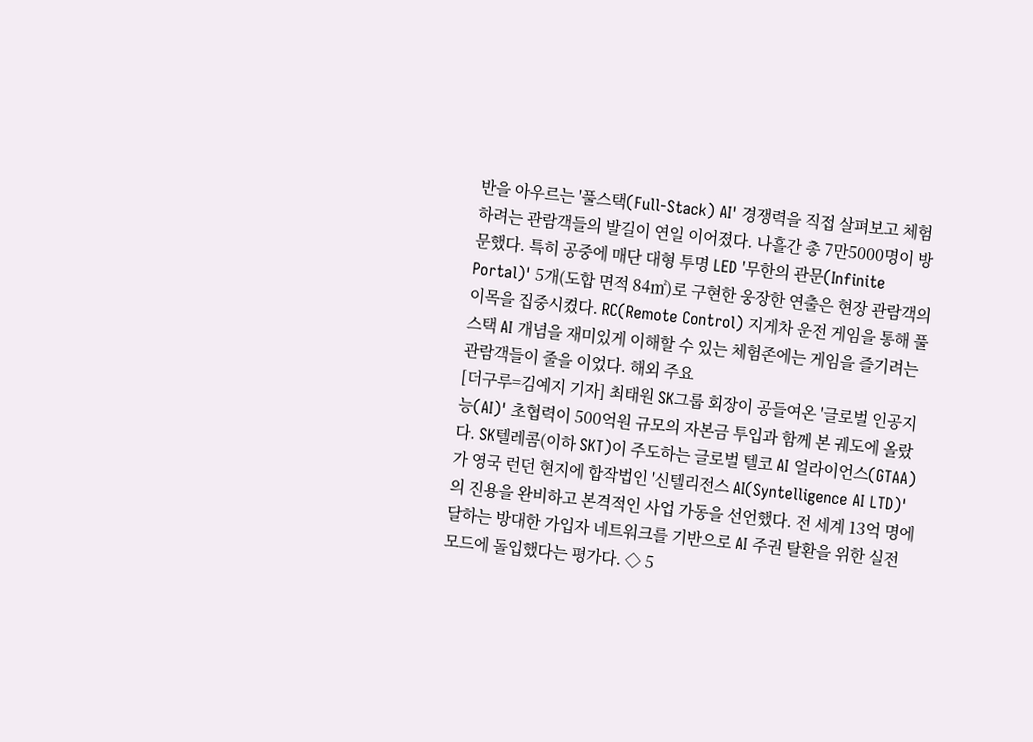반을 아우르는 '풀스택(Full-Stack) AI' 경쟁력을 직접 살펴보고 체험하려는 관람객들의 발길이 연일 이어졌다. 나흘간 총 7만5000명이 방문했다. 특히 공중에 매단 대형 투명 LED '무한의 관문(Infinite Portal)' 5개(도합 면적 84㎡)로 구현한 웅장한 연출은 현장 관람객의 이목을 집중시켰다. RC(Remote Control) 지게차 운전 게임을 통해 풀스택 AI 개념을 재미있게 이해할 수 있는 체험존에는 게임을 즐기려는 관람객들이 줄을 이었다. 해외 주요
[더구루=김예지 기자] 최태원 SK그룹 회장이 공들여온 '글로벌 인공지능(AI)' 초협력이 500억원 규모의 자본금 투입과 함께 본 궤도에 올랐다. SK텔레콤(이하 SKT)이 주도하는 글로벌 텔코 AI 얼라이언스(GTAA)가 영국 런던 현지에 합작법인 '신텔리전스 AI(Syntelligence AI LTD)'의 진용을 완비하고 본격적인 사업 가동을 선언했다. 전 세계 13억 명에 달하는 방대한 가입자 네트워크를 기반으로 AI 주권 탈환을 위한 실전 모드에 돌입했다는 평가다. ◇ 5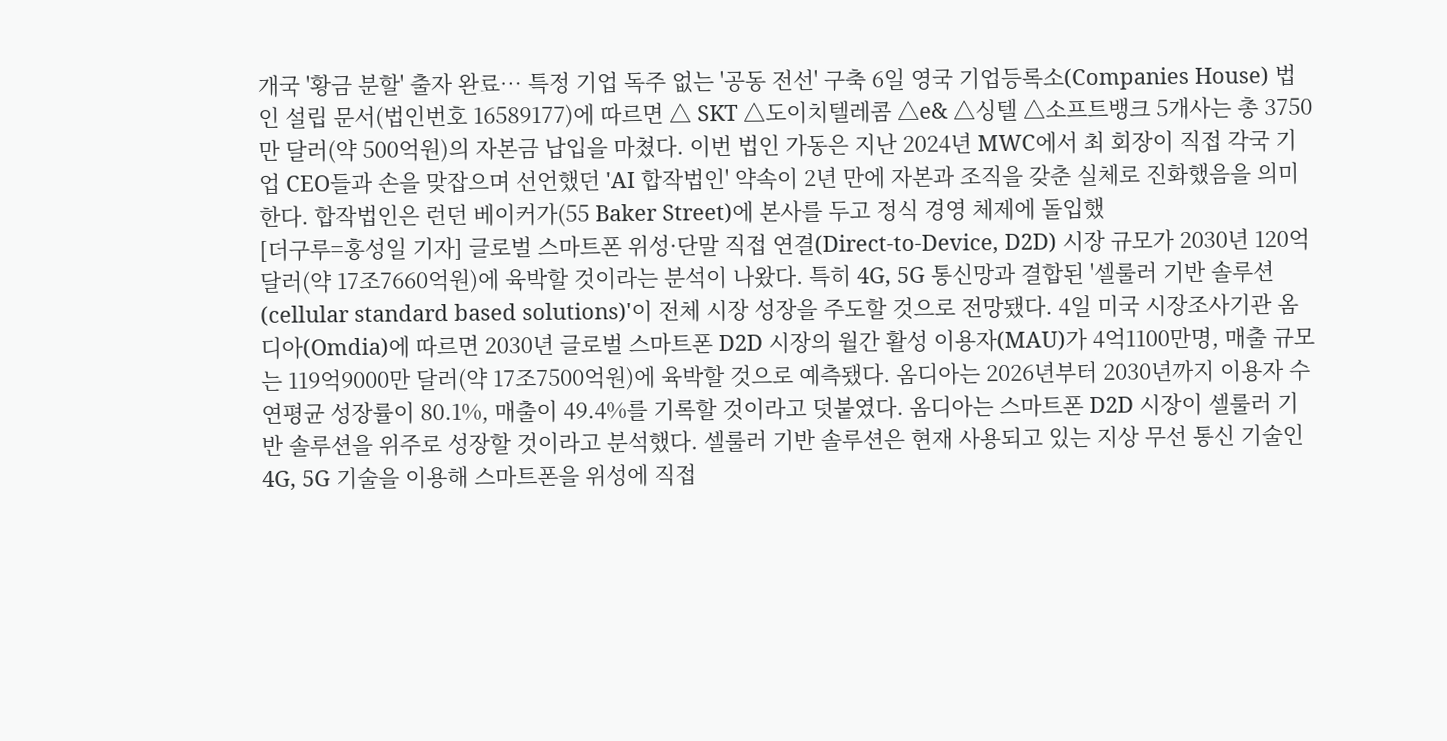개국 '황금 분할' 출자 완료… 특정 기업 독주 없는 '공동 전선' 구축 6일 영국 기업등록소(Companies House) 법인 설립 문서(법인번호 16589177)에 따르면 △ SKT △도이치텔레콤 △e& △싱텔 △소프트뱅크 5개사는 총 3750만 달러(약 500억원)의 자본금 납입을 마쳤다. 이번 법인 가동은 지난 2024년 MWC에서 최 회장이 직접 각국 기업 CEO들과 손을 맞잡으며 선언했던 'AI 합작법인' 약속이 2년 만에 자본과 조직을 갖춘 실체로 진화했음을 의미한다. 합작법인은 런던 베이커가(55 Baker Street)에 본사를 두고 정식 경영 체제에 돌입했
[더구루=홍성일 기자] 글로벌 스마트폰 위성·단말 직접 연결(Direct-to-Device, D2D) 시장 규모가 2030년 120억 달러(약 17조7660억원)에 육박할 것이라는 분석이 나왔다. 특히 4G, 5G 통신망과 결합된 '셀룰러 기반 솔루션(cellular standard based solutions)'이 전체 시장 성장을 주도할 것으로 전망됐다. 4일 미국 시장조사기관 옴디아(Omdia)에 따르면 2030년 글로벌 스마트폰 D2D 시장의 월간 활성 이용자(MAU)가 4억1100만명, 매출 규모는 119억9000만 달러(약 17조7500억원)에 육박할 것으로 예측됐다. 옴디아는 2026년부터 2030년까지 이용자 수 연평균 성장률이 80.1%, 매출이 49.4%를 기록할 것이라고 덧붙였다. 옴디아는 스마트폰 D2D 시장이 셀룰러 기반 솔루션을 위주로 성장할 것이라고 분석했다. 셀룰러 기반 솔루션은 현재 사용되고 있는 지상 무선 통신 기술인 4G, 5G 기술을 이용해 스마트폰을 위성에 직접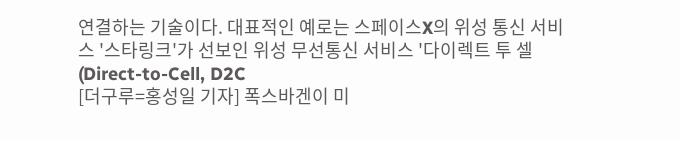연결하는 기술이다. 대표적인 예로는 스페이스X의 위성 통신 서비스 '스타링크'가 선보인 위성 무선통신 서비스 '다이렉트 투 셀(Direct-to-Cell, D2C
[더구루=홍성일 기자] 폭스바겐이 미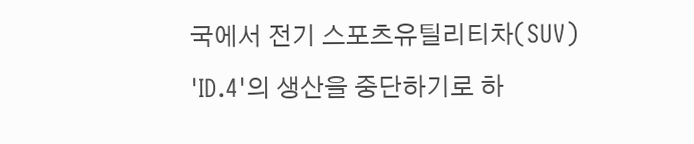국에서 전기 스포츠유틸리티차(SUV) 'ID.4'의 생산을 중단하기로 하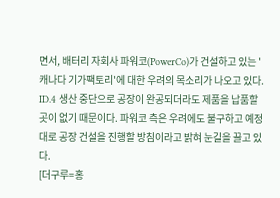면서, 배터리 자회사 파워코(PowerCo)가 건설하고 있는 '캐나다 기가팩토리'에 대한 우려의 목소리가 나오고 있다. ID.4 생산 중단으로 공장이 완공되더라도 제품을 납품할 곳이 없기 때문이다. 파워코 측은 우려에도 불구하고 예정대로 공장 건설을 진행할 방침이라고 밝혀 눈길을 끌고 있다.
[더구루=홍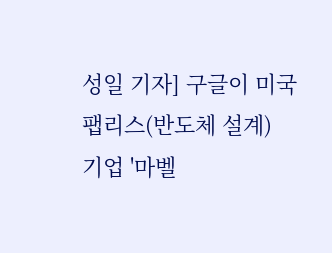성일 기자] 구글이 미국 팹리스(반도체 설계) 기업 '마벨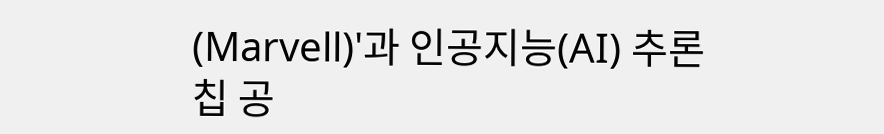(Marvell)'과 인공지능(AI) 추론칩 공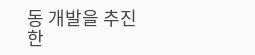동 개발을 추진한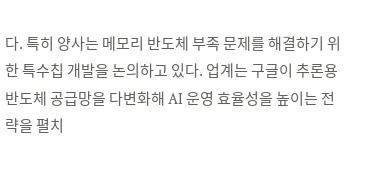다. 특히 양사는 메모리 반도체 부족 문제를 해결하기 위한 특수칩 개발을 논의하고 있다. 업계는 구글이 추론용 반도체 공급망을 다변화해 AI 운영 효율성을 높이는 전략을 펼치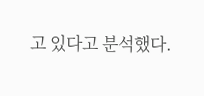고 있다고 분석했다.